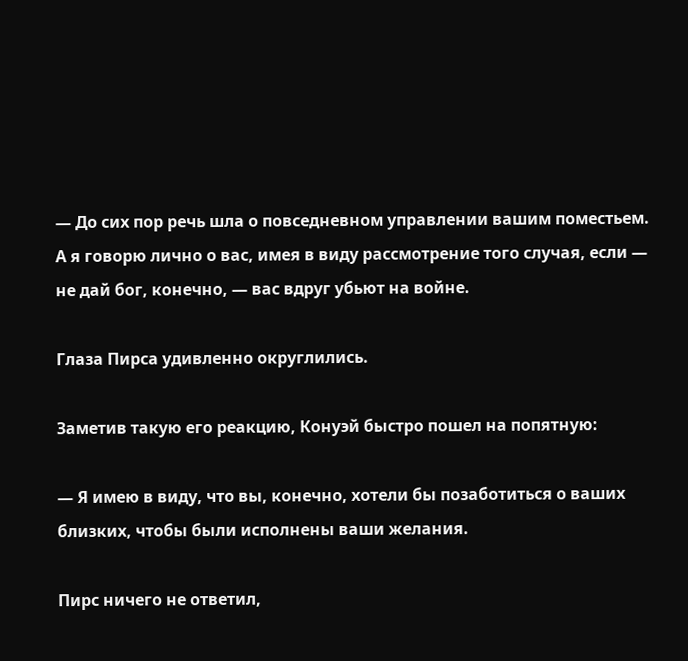— До сих пор речь шла о повседневном управлении вашим поместьем. А я говорю лично о вас, имея в виду рассмотрение того случая, если — не дай бог, конечно, — вас вдруг убьют на войне.

Глаза Пирса удивленно округлились.

Заметив такую его реакцию, Конуэй быстро пошел на попятную:

— Я имею в виду, что вы, конечно, хотели бы позаботиться о ваших близких, чтобы были исполнены ваши желания.

Пирс ничего не ответил,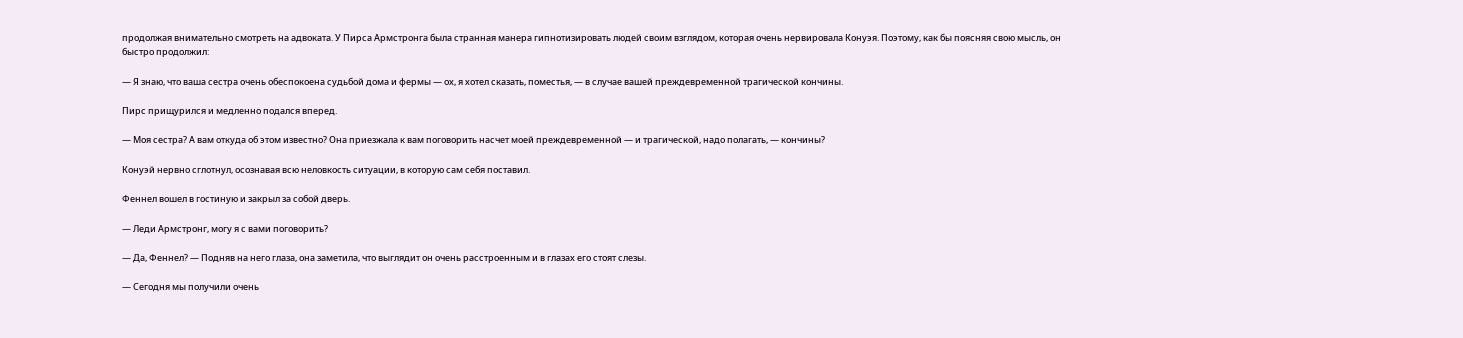продолжая внимательно смотреть на адвоката. У Пирса Армстронга была странная манера гипнотизировать людей своим взглядом, которая очень нервировала Конуэя. Поэтому, как бы поясняя свою мысль, он быстро продолжил:

— Я знаю, что ваша сестра очень обеспокоена судьбой дома и фермы — ох, я хотел сказать, поместья, — в случае вашей преждевременной трагической кончины.

Пирс прищурился и медленно подался вперед.

— Моя сестра? А вам откуда об этом известно? Она приезжала к вам поговорить насчет моей преждевременной — и трагической, надо полагать, — кончины?

Конуэй нервно сглотнул, осознавая всю неловкость ситуации, в которую сам себя поставил.

Феннел вошел в гостиную и закрыл за собой дверь.

— Леди Армстронг, могу я с вами поговорить?

— Да, Феннел? — Подняв на него глаза, она заметила, что выглядит он очень расстроенным и в глазах его стоят слезы.

— Сегодня мы получили очень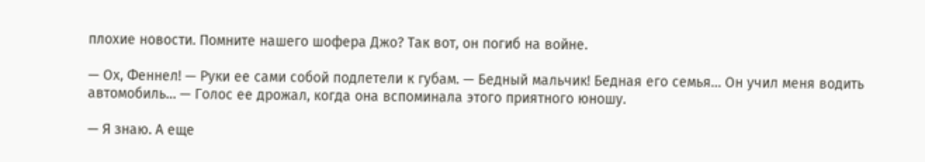плохие новости. Помните нашего шофера Джо? Так вот, он погиб на войне.

— Ох, Феннел! — Руки ее сами собой подлетели к губам. — Бедный мальчик! Бедная его семья… Он учил меня водить автомобиль… — Голос ее дрожал, когда она вспоминала этого приятного юношу.

— Я знаю. А еще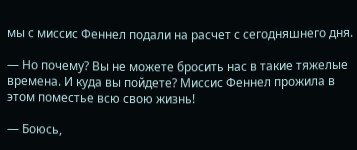мы с миссис Феннел подали на расчет с сегодняшнего дня.

— Но почему? Вы не можете бросить нас в такие тяжелые времена. И куда вы пойдете? Миссис Феннел прожила в этом поместье всю свою жизнь!

— Боюсь,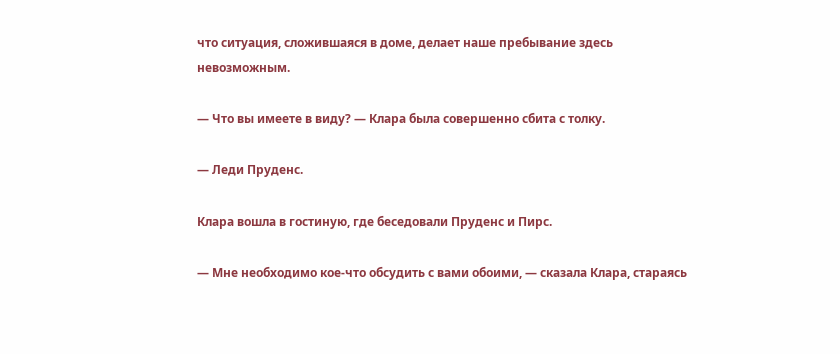что ситуация, сложившаяся в доме, делает наше пребывание здесь невозможным.

— Что вы имеете в виду? — Клара была совершенно сбита с толку.

— Леди Пруденс.

Клара вошла в гостиную, где беседовали Пруденс и Пирс.

— Мне необходимо кое-что обсудить с вами обоими, — сказала Клара, стараясь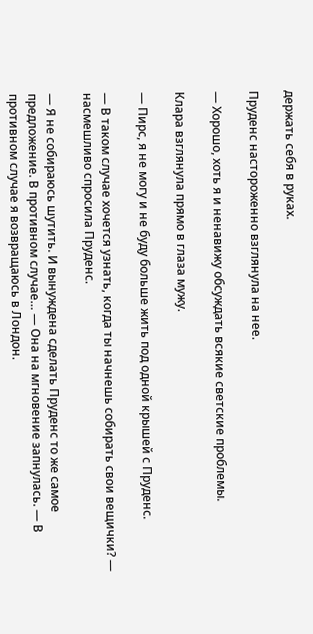держать себя в руках.

Пруденс настороженно взглянула на нее.

— Хорошо, хоть я и ненавижу обсуждать всякие светские проблемы.

Клара взглянула прямо в глаза мужу.

— Пирс, я не могу и не буду больше жить под одной крышей с Пруденс.

— В таком случае хочется узнать, когда ты начнешь собирать свои вещички? — насмешливо спросила Пруденс.

— Я не собираюсь шутить. И вынуждена сделать Пруденс то же самое предложение. В противном случае… — Она на мгновение запнулась. — В противном случае я возвращаюсь в Лондон.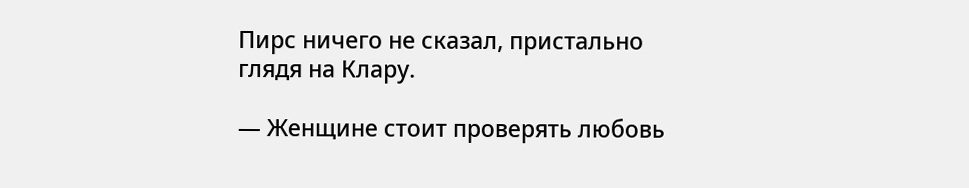Пирс ничего не сказал, пристально глядя на Клару.

— Женщине стоит проверять любовь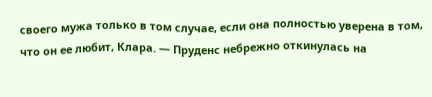своего мужа только в том случае, если она полностью уверена в том, что он ее любит, Клара. — Пруденс небрежно откинулась на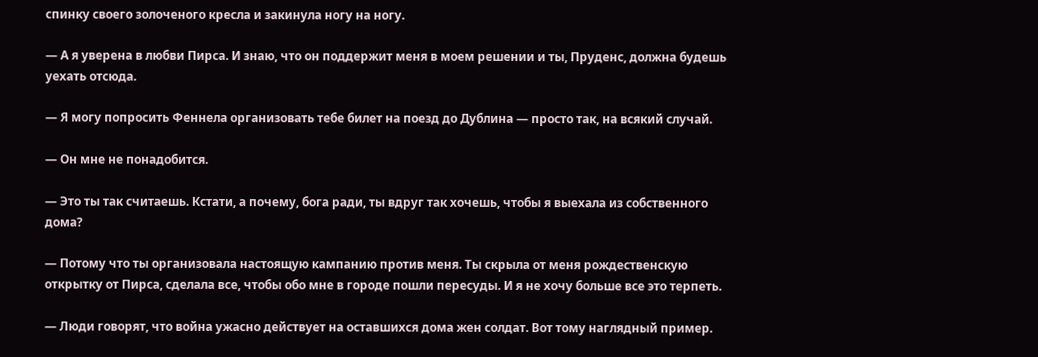спинку своего золоченого кресла и закинула ногу на ногу.

— А я уверена в любви Пирса. И знаю, что он поддержит меня в моем решении и ты, Пруденс, должна будешь уехать отсюда.

— Я могу попросить Феннела организовать тебе билет на поезд до Дублина — просто так, на всякий случай.

— Он мне не понадобится.

— Это ты так считаешь. Кстати, а почему, бога ради, ты вдруг так хочешь, чтобы я выехала из собственного дома?

— Потому что ты организовала настоящую кампанию против меня. Ты скрыла от меня рождественскую открытку от Пирса, сделала все, чтобы обо мне в городе пошли пересуды. И я не хочу больше все это терпеть.

— Люди говорят, что война ужасно действует на оставшихся дома жен солдат. Вот тому наглядный пример.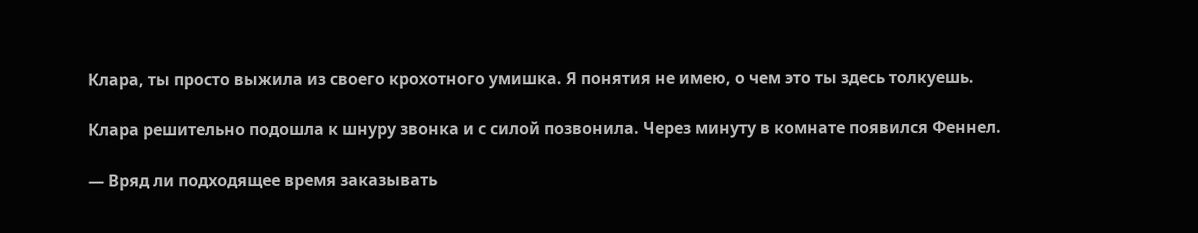Клара, ты просто выжила из своего крохотного умишка. Я понятия не имею, о чем это ты здесь толкуешь.

Клара решительно подошла к шнуру звонка и с силой позвонила. Через минуту в комнате появился Феннел.

— Вряд ли подходящее время заказывать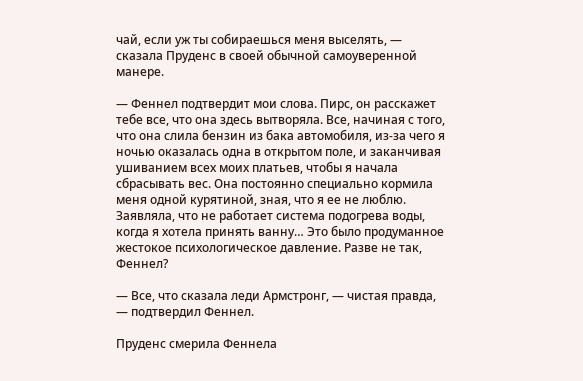чай, если уж ты собираешься меня выселять, — сказала Пруденс в своей обычной самоуверенной манере.

— Феннел подтвердит мои слова. Пирс, он расскажет тебе все, что она здесь вытворяла. Все, начиная с того, что она слила бензин из бака автомобиля, из-за чего я ночью оказалась одна в открытом поле, и заканчивая ушиванием всех моих платьев, чтобы я начала сбрасывать вес. Она постоянно специально кормила меня одной курятиной, зная, что я ее не люблю. Заявляла, что не работает система подогрева воды, когда я хотела принять ванну… Это было продуманное жестокое психологическое давление. Разве не так, Феннел?

— Все, что сказала леди Армстронг, — чистая правда, — подтвердил Феннел.

Пруденс смерила Феннела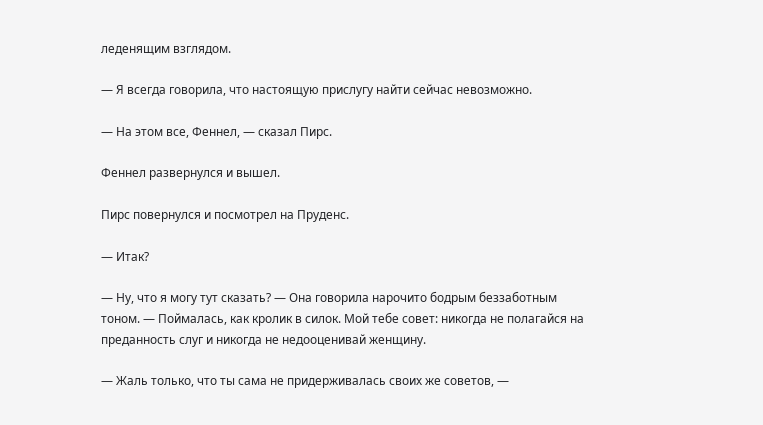леденящим взглядом.

— Я всегда говорила, что настоящую прислугу найти сейчас невозможно.

— На этом все, Феннел, — сказал Пирс.

Феннел развернулся и вышел.

Пирс повернулся и посмотрел на Пруденс.

— Итак?

— Ну, что я могу тут сказать? — Она говорила нарочито бодрым беззаботным тоном. — Поймалась, как кролик в силок. Мой тебе совет: никогда не полагайся на преданность слуг и никогда не недооценивай женщину.

— Жаль только, что ты сама не придерживалась своих же советов, —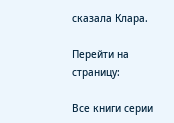сказала Клара.

Перейти на страницу:

Все книги серии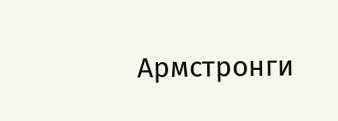Армстронги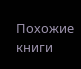Похожие книги